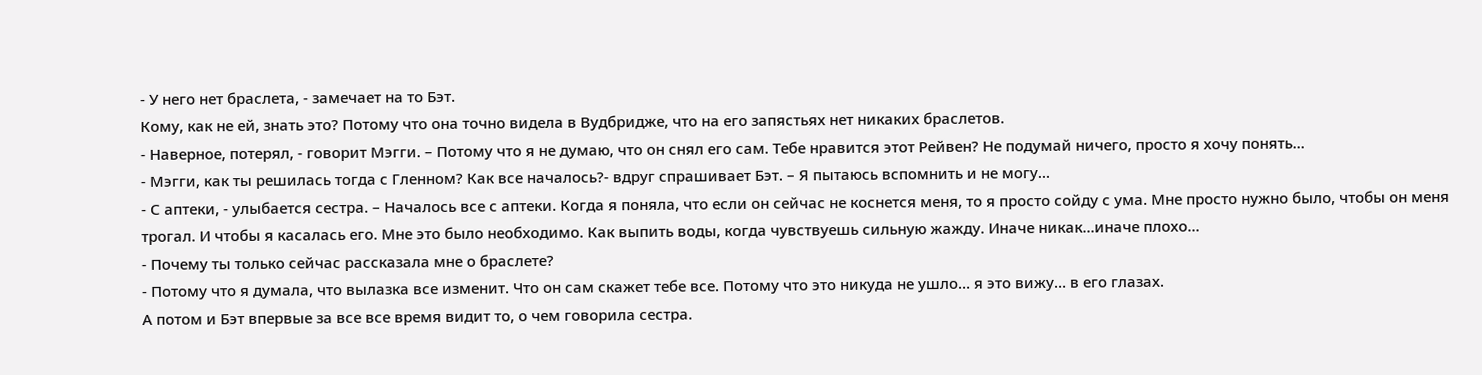- У него нет браслета, - замечает на то Бэт.
Кому, как не ей, знать это? Потому что она точно видела в Вудбридже, что на его запястьях нет никаких браслетов.
- Наверное, потерял, - говорит Мэгги. – Потому что я не думаю, что он снял его сам. Тебе нравится этот Рейвен? Не подумай ничего, просто я хочу понять…
- Мэгги, как ты решилась тогда с Гленном? Как все началось?- вдруг спрашивает Бэт. – Я пытаюсь вспомнить и не могу…
- С аптеки, - улыбается сестра. – Началось все с аптеки. Когда я поняла, что если он сейчас не коснется меня, то я просто сойду с ума. Мне просто нужно было, чтобы он меня трогал. И чтобы я касалась его. Мне это было необходимо. Как выпить воды, когда чувствуешь сильную жажду. Иначе никак…иначе плохо…
- Почему ты только сейчас рассказала мне о браслете?
- Потому что я думала, что вылазка все изменит. Что он сам скажет тебе все. Потому что это никуда не ушло… я это вижу… в его глазах.
А потом и Бэт впервые за все все время видит то, о чем говорила сестра.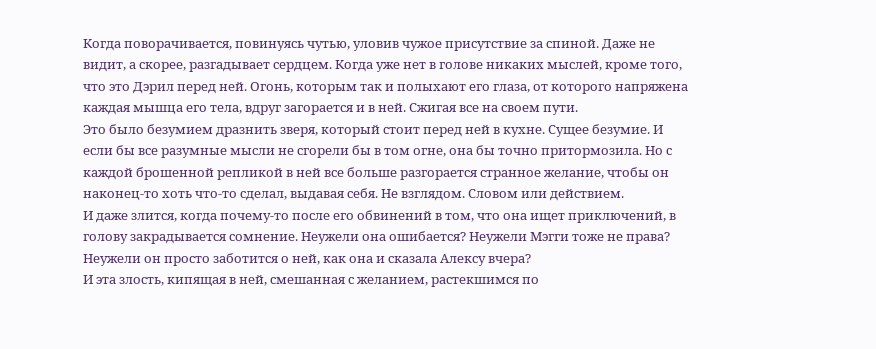Когда поворачивается, повинуясь чутью, уловив чужое присутствие за спиной. Даже не видит, а скорее, разгадывает сердцем. Когда уже нет в голове никаких мыслей, кроме того, что это Дэрил перед ней. Огонь, которым так и полыхают его глаза, от которого напряжена каждая мышца его тела, вдруг загорается и в ней. Сжигая все на своем пути.
Это было безумием дразнить зверя, который стоит перед ней в кухне. Сущее безумие. И если бы все разумные мысли не сгорели бы в том огне, она бы точно притормозила. Но с каждой брошенной репликой в ней все больше разгорается странное желание, чтобы он наконец-то хоть что-то сделал, выдавая себя. Не взглядом. Словом или действием.
И даже злится, когда почему-то после его обвинений в том, что она ищет приключений, в голову закрадывается сомнение. Неужели она ошибается? Неужели Мэгги тоже не права? Неужели он просто заботится о ней, как она и сказала Алексу вчера?
И эта злость, кипящая в ней, смешанная с желанием, растекшимся по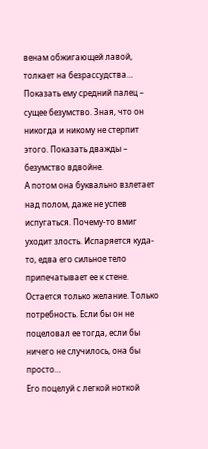венам обжигающей лавой, толкает на безрассудства…
Показать ему средний палец – сущее безумство. Зная, что он никогда и никому не стерпит этого. Показать дважды – безумство вдвойне.
А потом она буквально взлетает над полом, даже не успев испугаться. Почему-то вмиг уходит злость. Испаряется куда-то, едва его сильное тело припечатывает ее к стене. Остается только желание. Только потребность. Если бы он не поцеловал ее тогда, если бы ничего не случилось, она бы просто…
Его поцелуй с легкой ноткой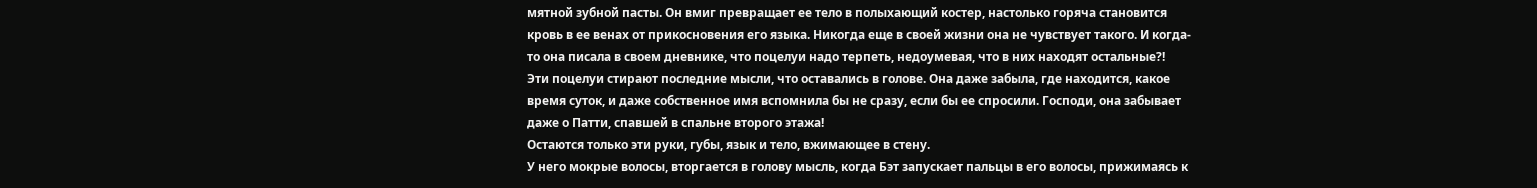мятной зубной пасты. Он вмиг превращает ее тело в полыхающий костер, настолько горяча становится кровь в ее венах от прикосновения его языка. Никогда еще в своей жизни она не чувствует такого. И когда-то она писала в своем дневнике, что поцелуи надо терпеть, недоумевая, что в них находят остальные?!
Эти поцелуи стирают последние мысли, что оставались в голове. Она даже забыла, где находится, какое время суток, и даже собственное имя вспомнила бы не сразу, если бы ее спросили. Господи, она забывает даже о Патти, спавшей в спальне второго этажа!
Остаются только эти руки, губы, язык и тело, вжимающее в стену.
У него мокрые волосы, вторгается в голову мысль, когда Бэт запускает пальцы в его волосы, прижимаясь к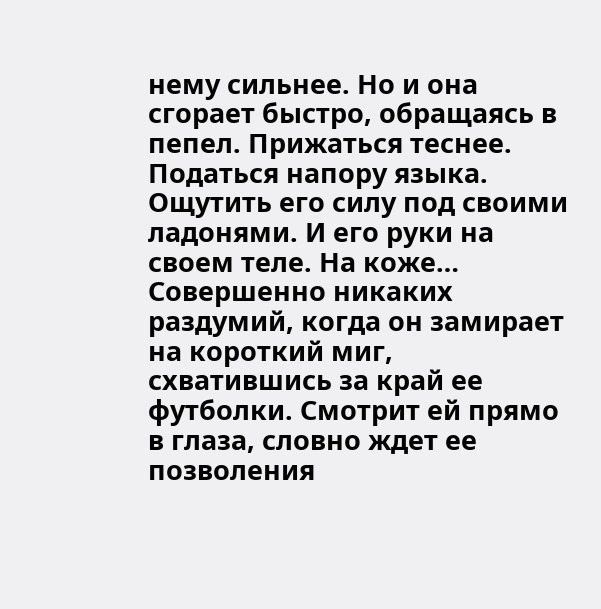нему сильнее. Но и она сгорает быстро, обращаясь в пепел. Прижаться теснее. Податься напору языка. Ощутить его силу под своими ладонями. И его руки на своем теле. На коже… Совершенно никаких раздумий, когда он замирает на короткий миг, схватившись за край ее футболки. Смотрит ей прямо в глаза, словно ждет ее позволения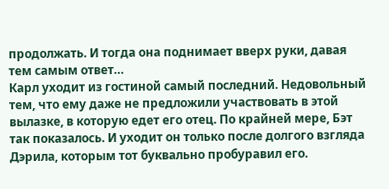продолжать. И тогда она поднимает вверх руки, давая тем самым ответ…
Карл уходит из гостиной самый последний. Недовольный тем, что ему даже не предложили участвовать в этой вылазке, в которую едет его отец. По крайней мере, Бэт так показалось. И уходит он только после долгого взгляда Дэрила, которым тот буквально пробуравил его.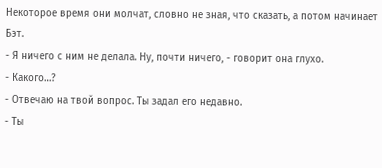Некоторое время они молчат, словно не зная, что сказать, а потом начинает Бэт.
- Я ничего с ним не делала. Ну, почти ничего, - говорит она глухо.
- Какого…?
- Отвечаю на твой вопрос. Ты задал его недавно.
- Ты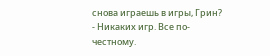снова играешь в игры, Грин?
- Никаких игр. Все по-честному.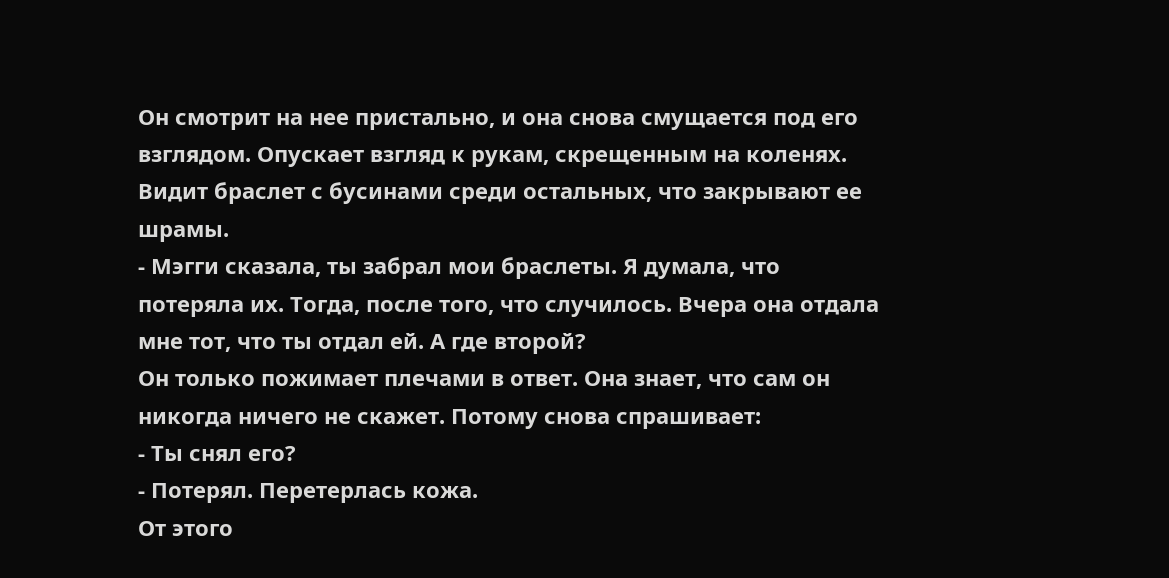Он смотрит на нее пристально, и она снова смущается под его взглядом. Опускает взгляд к рукам, скрещенным на коленях. Видит браслет с бусинами среди остальных, что закрывают ее шрамы.
- Мэгги сказала, ты забрал мои браслеты. Я думала, что потеряла их. Тогда, после того, что случилось. Вчера она отдала мне тот, что ты отдал ей. А где второй?
Он только пожимает плечами в ответ. Она знает, что сам он никогда ничего не скажет. Потому снова спрашивает:
- Ты снял его?
- Потерял. Перетерлась кожа.
От этого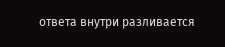ответа внутри разливается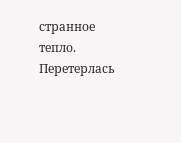странное тепло. Перетерлась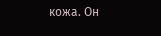кожа. Он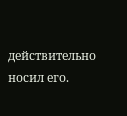действительно носил его.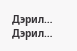Дэрил… Дэрил…